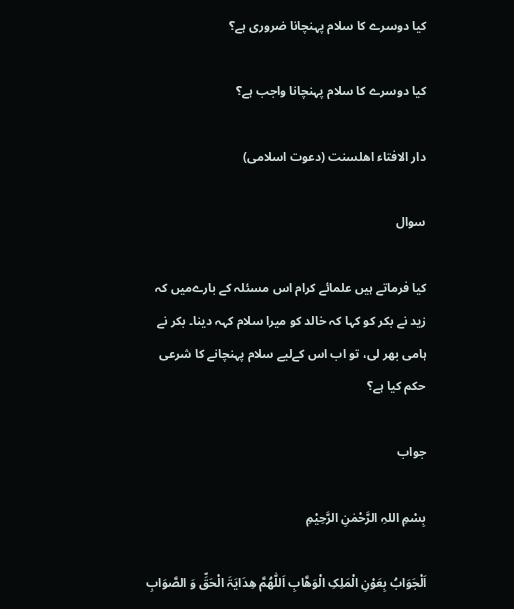کیا دوسرے کا سلام پہنچانا ضروری ہے؟

کیا دوسرے کا سلام پہنچانا واجب ہے؟

دار الافتاء اھلسنت (دعوت اسلامی)

سوال

کیا فرماتے ہیں علمائے کرام اس مسئلہ کے بارےمیں کہ زید نے بکر کو کہا کہ خالد کو میرا سلام کہہ دینا۔ بکر نے ہامی بھر لی، تو اب اس کےلیے سلام پہنچانے کا شرعی حکم کیا ہے؟

جواب

بِسْمِ اللہِ الرَّحْمٰنِ الرَّحِيْمِ

اَلْجَوَابُ بِعَوْنِ الْمَلِکِ الْوَھَّابِ اَللّٰھُمَّ ھِدَایَۃَ الْحَقِّ وَ الصَّوَابِ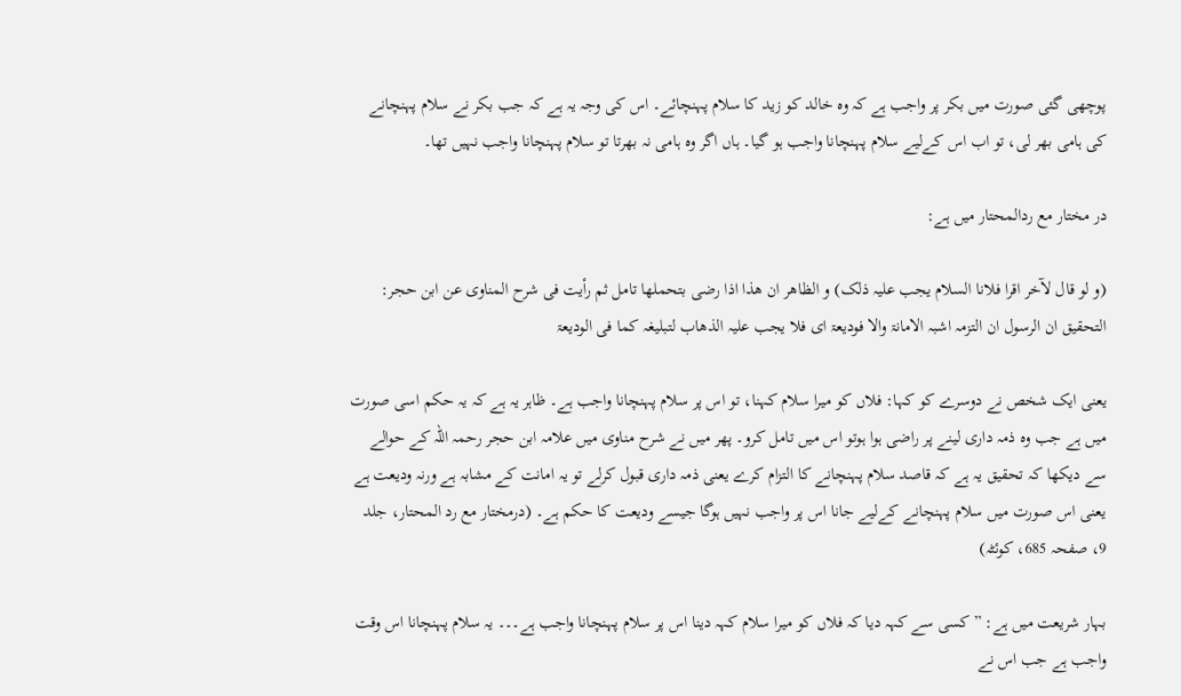پوچھی گئی صورت میں بکر پر واجب ہے کہ وہ خالد کو زید کا سلام پہنچائے۔ اس کی وجہ یہ ہے کہ جب بکر نے سلام پہنچانے کی ہامی بھر لی، تو اب اس کےلیے سلام پہنچانا واجب ہو گیا۔ ہاں اگر وہ ہامی نہ بھرتا تو سلام پہنچانا واجب نہیں تھا۔

در مختار مع ردالمحتار میں ہے:

(و لو قال لآخر اقرا فلانا السلام یجب علیہ ذلک) و الظاھر ان ھذا اذا رضی بتحملھا تامل ثم رأیت فی شرح المناوی عن ابن حجر: التحقیق ان الرسول ان التزمہ اشبہ الامانۃ والا فودیعۃ ای فلا یجب علیہ الذھاب لتبلیغہ کما فی الودیعۃ

یعنی ایک شخص نے دوسرے کو کہا: فلاں کو میرا سلام کہنا، تو اس پر سلام پہنچانا واجب ہے۔ ظاہر یہ ہے کہ یہ حکم اسی صورت میں ہے جب وہ ذمہ داری لینے پر راضی ہوا ہوتو اس میں تامل کرو۔ پھر میں نے شرح مناوی میں علامہ ابن حجر رحمہ اللہ کے حوالے سے دیکھا کہ تحقیق یہ ہے کہ قاصد سلام پہنچانے کا التزام کرے یعنی ذمہ داری قبول کرلے تو یہ امانت کے مشابہ ہے ورنہ ودیعت ہے یعنی اس صورت میں سلام پہنچانے کےلیے جانا اس پر واجب نہیں ہوگا جیسے ودیعت کا حکم ہے۔ (درمختار مع رد المحتار، جلد 9، صفحہ 685، کوئٹہ)

بہار شریعت میں ہے: ”کسی سے کہہ دیا کہ فلاں کو میرا سلام کہہ دینا اس پر سلام پہنچانا واجب ہے۔۔۔ یہ سلام پہنچانا اس وقت واجب ہے جب اس نے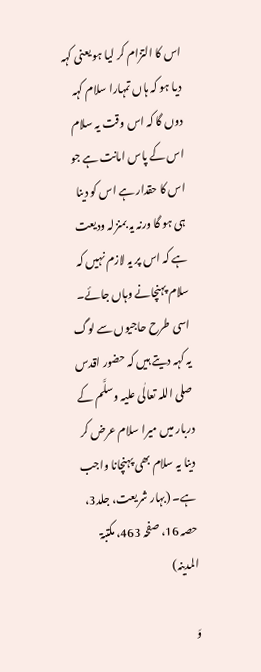اس کا التزام کر لیا ہو یعنی کہہ دیا ہو کہ ہاں تمہارا سلام کہہ دوں گا کہ اس وقت یہ سلام اس کے پاس امانت ہے جو اس کا حقدار ہے اس کو دینا ہی ہو گا ورنہ یہ بمنزلہ ودیعت ہے کہ اس پر یہ لازم نہیں کہ سلام پہنچانے وہاں جائے۔ اسی طرح حاجیوں سے لوگ یہ کہہ دیتے ہیں کہ حضور اقدس صلی اللہ تعالٰی علیہ وسلَّم کے دربار میں میرا سلام عرض کر دینا یہ سلام بھی پہنچانا واجب ہے۔ (بہار شریعت، جلد3، حصہ 16، صفحہ 463، مکتبۃ المدینہ)

وَ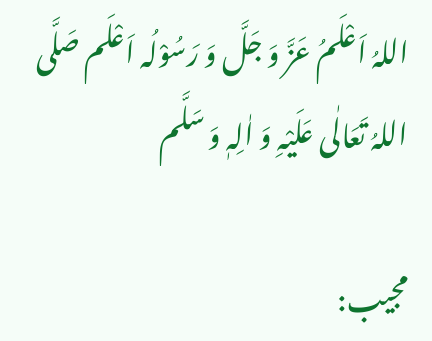اللہُ اَعْلَمُ عَزَّ وَ جَلَّ وَ رَسُوْلُہ اَعْلَم صَلَّی اللہُ تَعَالٰی عَلَیْہِ وَ اٰلِہٖ وَ سَلَّم

مجیب: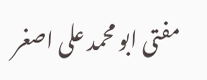مفتی ابو محمد علی اصغر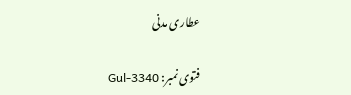عطاری مدنی

فتوی نمبر: Gul-3340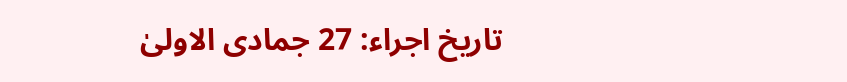تاریخ اجراء: 27 جمادی الاولیٰ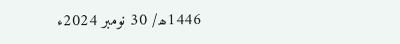1446ھ/ 30 نومبر 2024ء